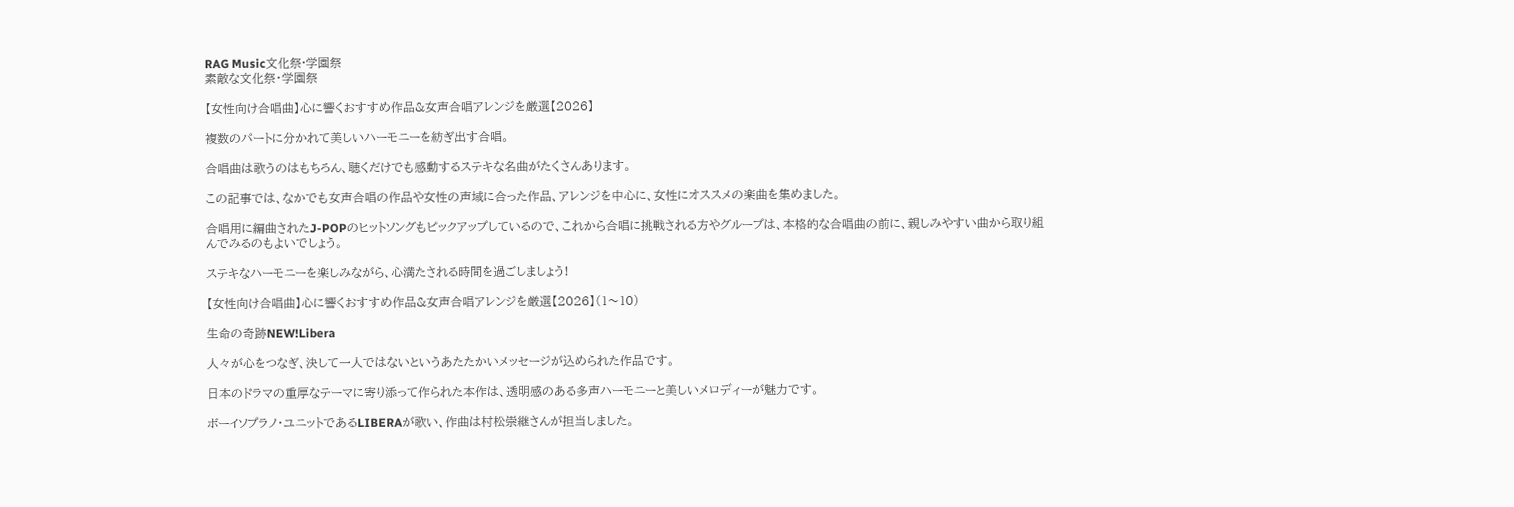RAG Music文化祭·学園祭
素敵な文化祭・学園祭

【女性向け合唱曲】心に響くおすすめ作品&女声合唱アレンジを厳選【2026】

複数のパートに分かれて美しいハーモニーを紡ぎ出す合唱。

合唱曲は歌うのはもちろん、聴くだけでも感動するステキな名曲がたくさんあります。

この記事では、なかでも女声合唱の作品や女性の声域に合った作品、アレンジを中心に、女性にオススメの楽曲を集めました。

合唱用に編曲されたJ-POPのヒットソングもピックアップしているので、これから合唱に挑戦される方やグループは、本格的な合唱曲の前に、親しみやすい曲から取り組んでみるのもよいでしょう。

ステキなハーモニーを楽しみながら、心満たされる時間を過ごしましょう!

【女性向け合唱曲】心に響くおすすめ作品&女声合唱アレンジを厳選【2026】(1〜10)

生命の奇跡NEW!Libera

人々が心をつなぎ、決して一人ではないというあたたかいメッセージが込められた作品です。

日本のドラマの重厚なテーマに寄り添って作られた本作は、透明感のある多声ハーモニーと美しいメロディーが魅力です。

ボーイソプラノ・ユニットであるLIBERAが歌い、作曲は村松崇継さんが担当しました。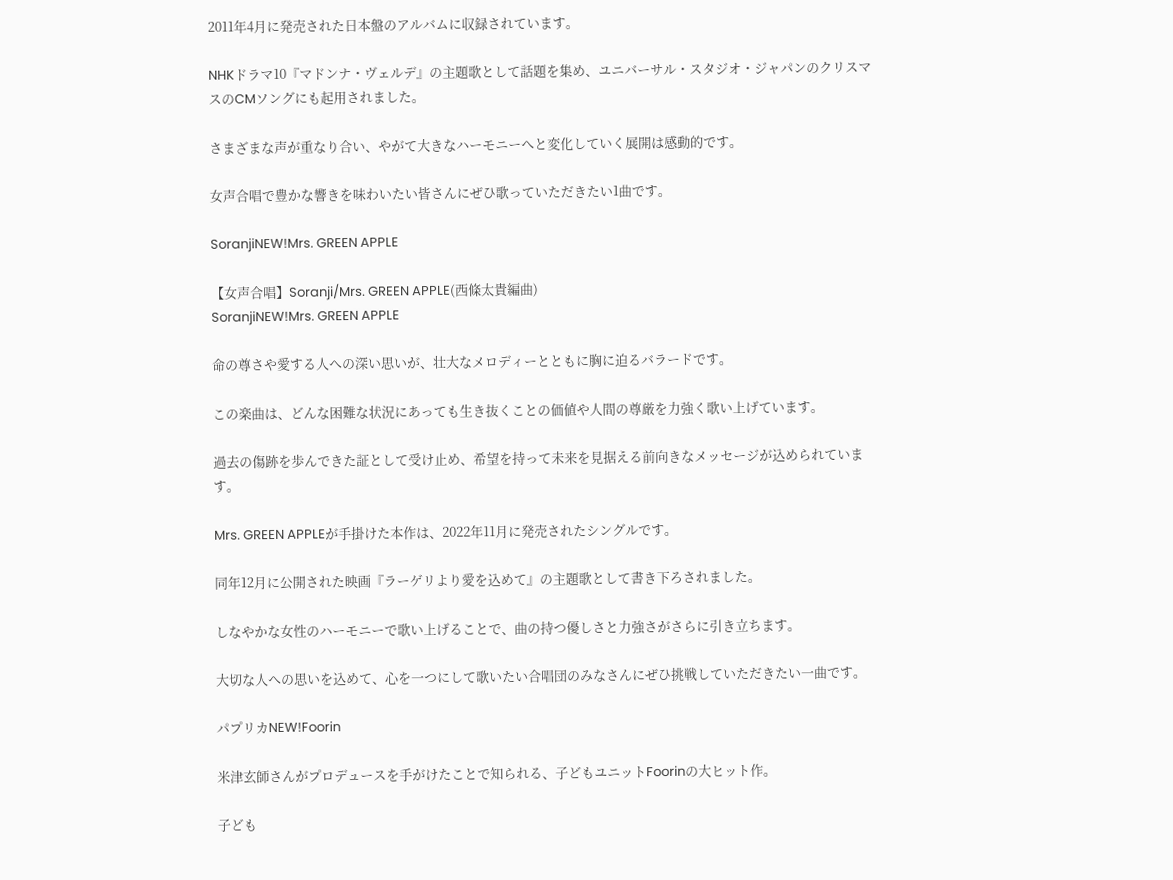2011年4月に発売された日本盤のアルバムに収録されています。

NHKドラマ10『マドンナ・ヴェルデ』の主題歌として話題を集め、ユニバーサル・スタジオ・ジャパンのクリスマスのCMソングにも起用されました。

さまざまな声が重なり合い、やがて大きなハーモニーへと変化していく展開は感動的です。

女声合唱で豊かな響きを味わいたい皆さんにぜひ歌っていただきたい1曲です。

SoranjiNEW!Mrs. GREEN APPLE

【女声合唱】Soranji/Mrs. GREEN APPLE(西條太貴編曲)
SoranjiNEW!Mrs. GREEN APPLE

命の尊さや愛する人への深い思いが、壮大なメロディーとともに胸に迫るバラードです。

この楽曲は、どんな困難な状況にあっても生き抜くことの価値や人間の尊厳を力強く歌い上げています。

過去の傷跡を歩んできた証として受け止め、希望を持って未来を見据える前向きなメッセージが込められています。

Mrs. GREEN APPLEが手掛けた本作は、2022年11月に発売されたシングルです。

同年12月に公開された映画『ラーゲリより愛を込めて』の主題歌として書き下ろされました。

しなやかな女性のハーモニーで歌い上げることで、曲の持つ優しさと力強さがさらに引き立ちます。

大切な人への思いを込めて、心を一つにして歌いたい合唱団のみなさんにぜひ挑戦していただきたい一曲です。

パプリカNEW!Foorin

米津玄師さんがプロデュースを手がけたことで知られる、子どもユニットFoorinの大ヒット作。

子ども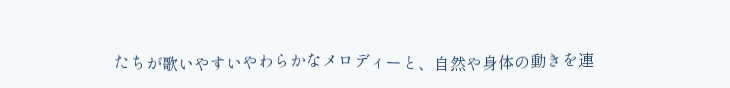たちが歌いやすいやわらかなメロディーと、自然や身体の動きを連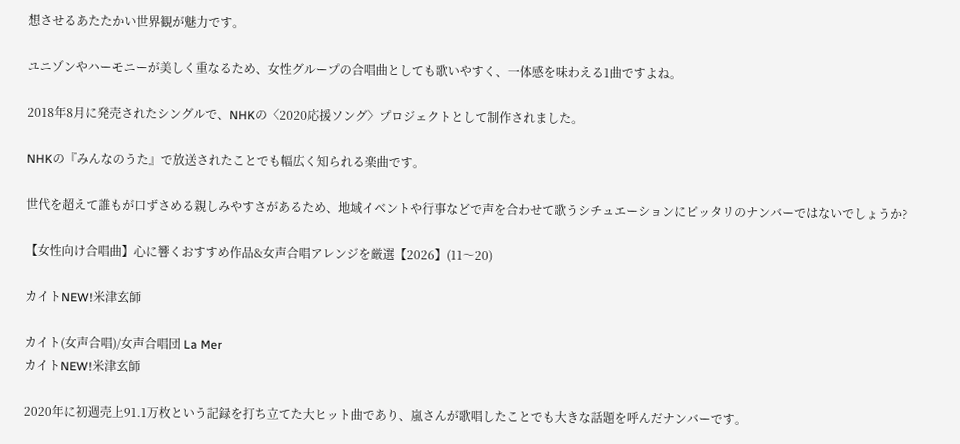想させるあたたかい世界観が魅力です。

ユニゾンやハーモニーが美しく重なるため、女性グループの合唱曲としても歌いやすく、一体感を味わえる1曲ですよね。

2018年8月に発売されたシングルで、NHKの〈2020応援ソング〉プロジェクトとして制作されました。

NHKの『みんなのうた』で放送されたことでも幅広く知られる楽曲です。

世代を超えて誰もが口ずさめる親しみやすさがあるため、地域イベントや行事などで声を合わせて歌うシチュエーションにピッタリのナンバーではないでしょうか?

【女性向け合唱曲】心に響くおすすめ作品&女声合唱アレンジを厳選【2026】(11〜20)

カイトNEW!米津玄師

カイト(女声合唱)/女声合唱団 La Mer
カイトNEW!米津玄師

2020年に初週売上91.1万枚という記録を打ち立てた大ヒット曲であり、嵐さんが歌唱したことでも大きな話題を呼んだナンバーです。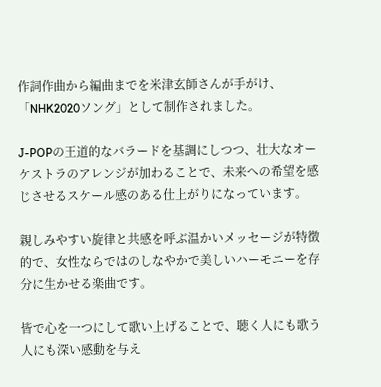作詞作曲から編曲までを米津玄師さんが手がけ、「NHK2020ソング」として制作されました。

J-POPの王道的なバラードを基調にしつつ、壮大なオーケストラのアレンジが加わることで、未来への希望を感じさせるスケール感のある仕上がりになっています。

親しみやすい旋律と共感を呼ぶ温かいメッセージが特徴的で、女性ならではのしなやかで美しいハーモニーを存分に生かせる楽曲です。

皆で心を一つにして歌い上げることで、聴く人にも歌う人にも深い感動を与え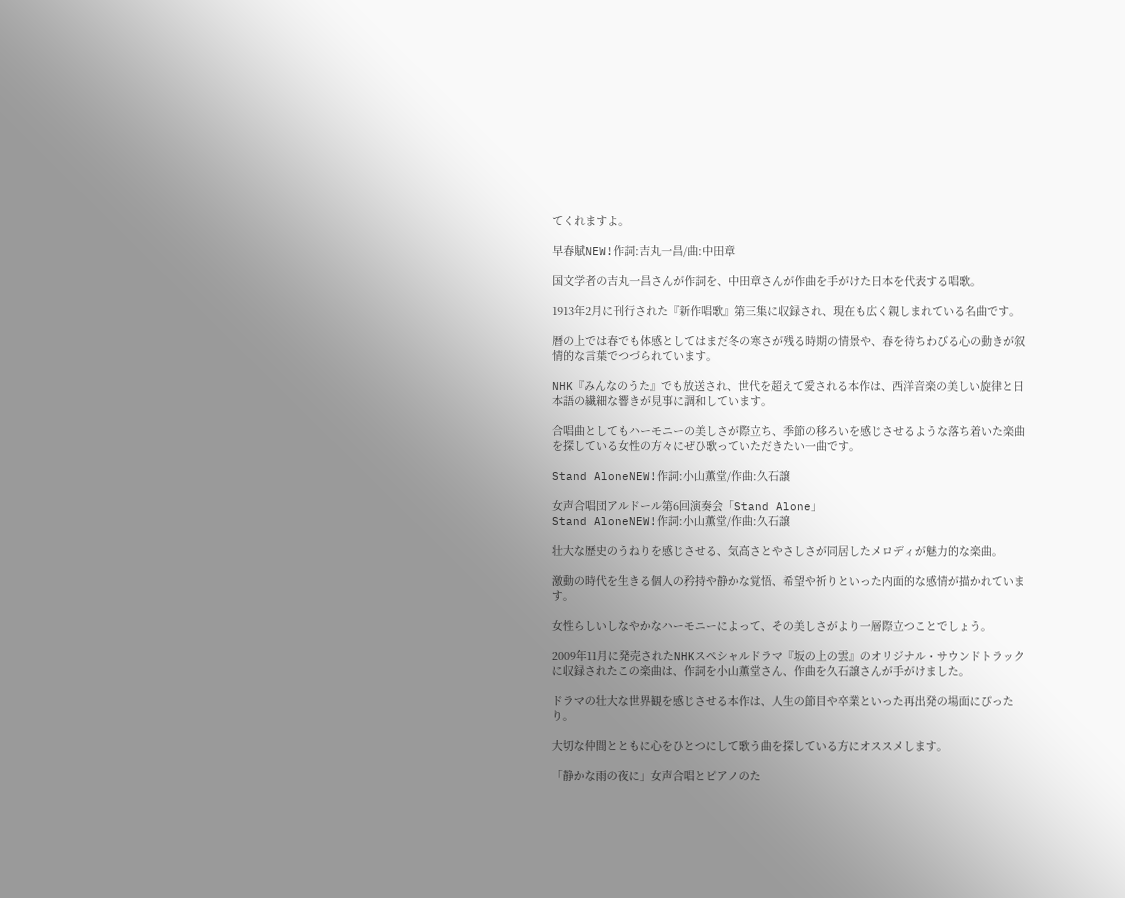てくれますよ。

早春賦NEW!作詞:吉丸一昌/曲:中田章

国文学者の吉丸一昌さんが作詞を、中田章さんが作曲を手がけた日本を代表する唱歌。

1913年2月に刊行された『新作唱歌』第三集に収録され、現在も広く親しまれている名曲です。

暦の上では春でも体感としてはまだ冬の寒さが残る時期の情景や、春を待ちわびる心の動きが叙情的な言葉でつづられています。

NHK『みんなのうた』でも放送され、世代を超えて愛される本作は、西洋音楽の美しい旋律と日本語の繊細な響きが見事に調和しています。

合唱曲としてもハーモニーの美しさが際立ち、季節の移ろいを感じさせるような落ち着いた楽曲を探している女性の方々にぜひ歌っていただきたい一曲です。

Stand AloneNEW!作詞:小山薫堂/作曲:久石譲

女声合唱団アルドール第6回演奏会「Stand Alone」
Stand AloneNEW!作詞:小山薫堂/作曲:久石譲

壮大な歴史のうねりを感じさせる、気高さとやさしさが同居したメロディが魅力的な楽曲。

激動の時代を生きる個人の矜持や静かな覚悟、希望や祈りといった内面的な感情が描かれています。

女性らしいしなやかなハーモニーによって、その美しさがより一層際立つことでしょう。

2009年11月に発売されたNHKスペシャルドラマ『坂の上の雲』のオリジナル・サウンドトラックに収録されたこの楽曲は、作詞を小山薫堂さん、作曲を久石譲さんが手がけました。

ドラマの壮大な世界観を感じさせる本作は、人生の節目や卒業といった再出発の場面にぴったり。

大切な仲間とともに心をひとつにして歌う曲を探している方にオススメします。

「静かな雨の夜に」女声合唱とピアノのた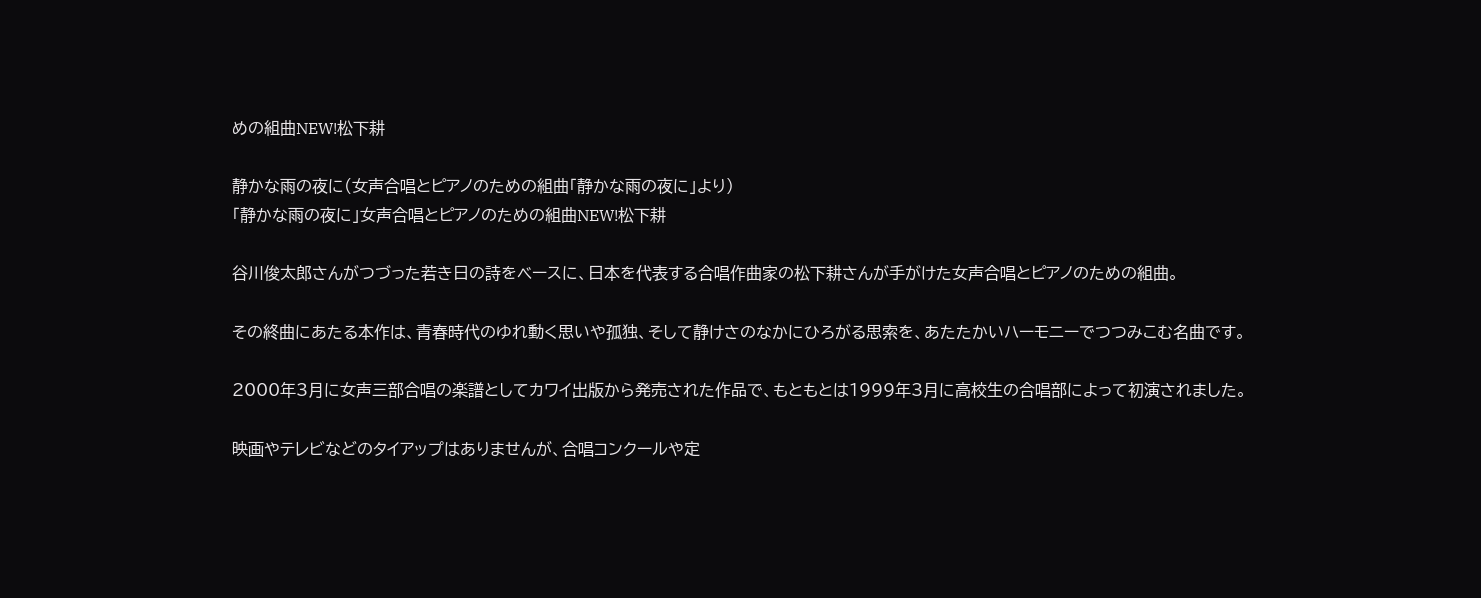めの組曲NEW!松下耕

静かな雨の夜に(女声合唱とピアノのための組曲「静かな雨の夜に」より)
「静かな雨の夜に」女声合唱とピアノのための組曲NEW!松下耕

谷川俊太郎さんがつづった若き日の詩をベースに、日本を代表する合唱作曲家の松下耕さんが手がけた女声合唱とピアノのための組曲。

その終曲にあたる本作は、青春時代のゆれ動く思いや孤独、そして静けさのなかにひろがる思索を、あたたかいハーモニーでつつみこむ名曲です。

2000年3月に女声三部合唱の楽譜としてカワイ出版から発売された作品で、もともとは1999年3月に高校生の合唱部によって初演されました。

映画やテレビなどのタイアップはありませんが、合唱コンクールや定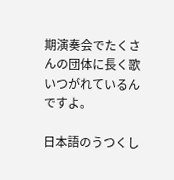期演奏会でたくさんの団体に長く歌いつがれているんですよ。

日本語のうつくし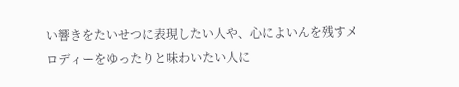い響きをたいせつに表現したい人や、心によいんを残すメロディーをゆったりと味わいたい人に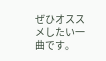ぜひオススメしたい一曲です。